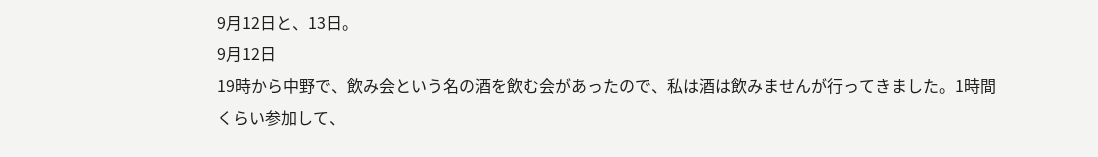9月12日と、13日。
9月12日
19時から中野で、飲み会という名の酒を飲む会があったので、私は酒は飲みませんが行ってきました。1時間くらい参加して、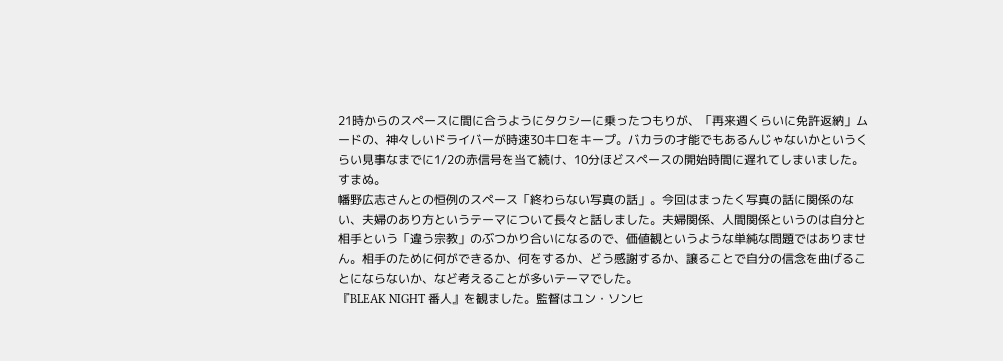21時からのスペースに間に合うようにタクシーに乗ったつもりが、「再来週くらいに免許返納」ムードの、神々しいドライバーが時速30キロをキープ。バカラの才能でもあるんじゃないかというくらい見事なまでに1/2の赤信号を当て続け、10分ほどスペースの開始時間に遅れてしまいました。すまぬ。
幡野広志さんとの恒例のスペース「終わらない写真の話」。今回はまったく写真の話に関係のない、夫婦のあり方というテーマについて長々と話しました。夫婦関係、人間関係というのは自分と相手という「違う宗教」のぶつかり合いになるので、価値観というような単純な問題ではありません。相手のために何ができるか、何をするか、どう感謝するか、譲ることで自分の信念を曲げることにならないか、など考えることが多いテーマでした。
『BLEAK NIGHT 番人』を観ました。監督はユン・ソンヒ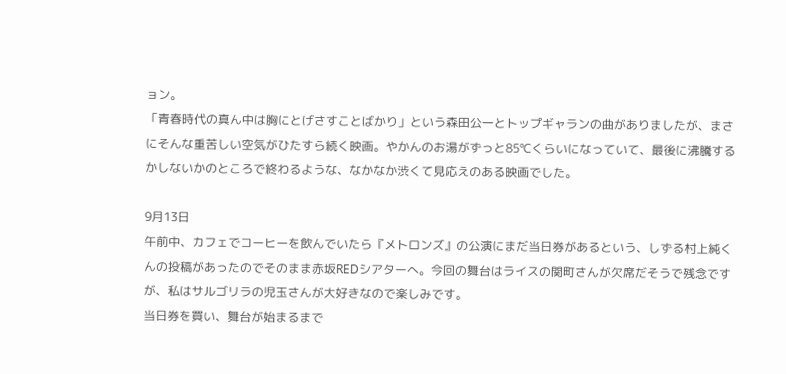ョン。
「青春時代の真ん中は胸にとげさすことばかり」という森田公一とトップギャランの曲がありましたが、まさにそんな重苦しい空気がひたすら続く映画。やかんのお湯がずっと85℃くらいになっていて、最後に沸騰するかしないかのところで終わるような、なかなか渋くて見応えのある映画でした。

9月13日
午前中、カフェでコーヒーを飲んでいたら『メトロンズ』の公演にまだ当日券があるという、しずる村上純くんの投稿があったのでそのまま赤坂REDシアターへ。今回の舞台はライスの関町さんが欠席だそうで残念ですが、私はサルゴリラの児玉さんが大好きなので楽しみです。
当日券を買い、舞台が始まるまで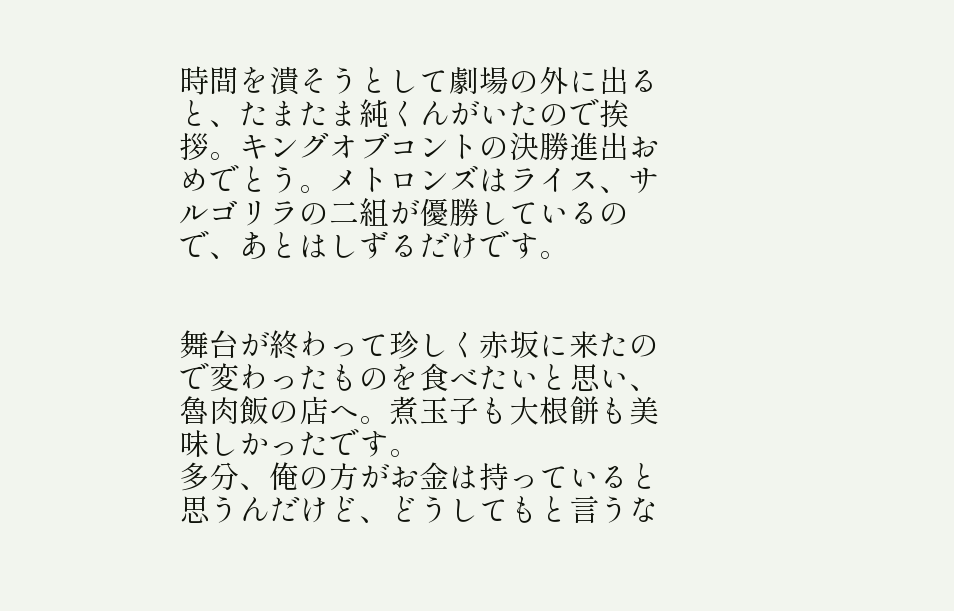時間を潰そうとして劇場の外に出ると、たまたま純くんがいたので挨拶。キングオブコントの決勝進出おめでとう。メトロンズはライス、サルゴリラの二組が優勝しているので、あとはしずるだけです。


舞台が終わって珍しく赤坂に来たので変わったものを食べたいと思い、魯肉飯の店へ。煮玉子も大根餅も美味しかったです。
多分、俺の方がお金は持っていると思うんだけど、どうしてもと言うな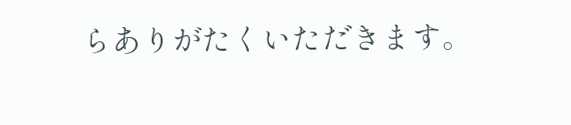らありがたくいただきます。